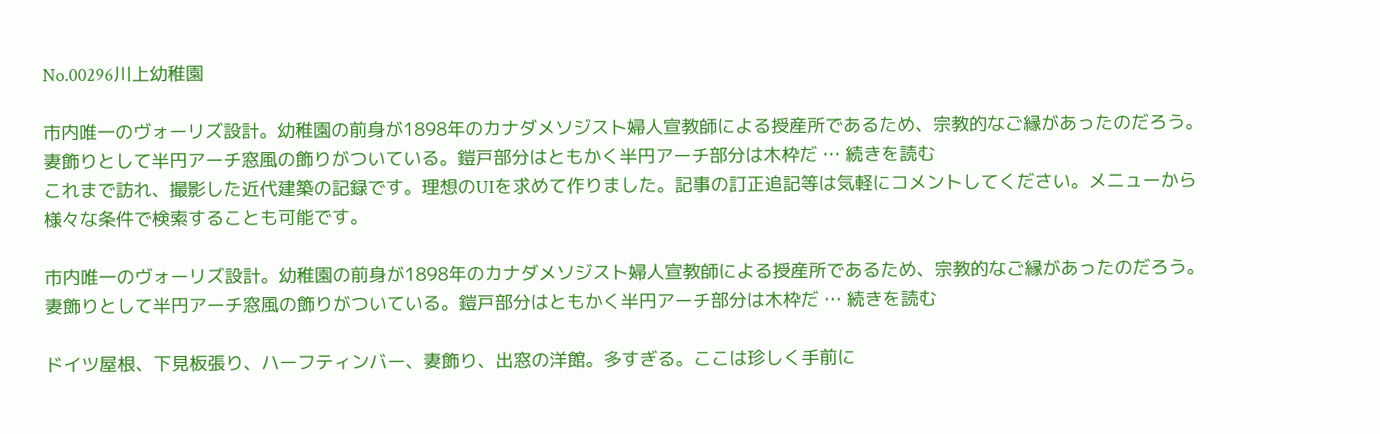No.00296川上幼稚園

市内唯一のヴォーリズ設計。幼稚園の前身が1898年のカナダメソジスト婦人宣教師による授産所であるため、宗教的なご縁があったのだろう。 妻飾りとして半円アーチ窓風の飾りがついている。鎧戸部分はともかく半円アーチ部分は木枠だ … 続きを読む
これまで訪れ、撮影した近代建築の記録です。理想のUIを求めて作りました。記事の訂正追記等は気軽にコメントしてください。メニューから様々な条件で検索することも可能です。

市内唯一のヴォーリズ設計。幼稚園の前身が1898年のカナダメソジスト婦人宣教師による授産所であるため、宗教的なご縁があったのだろう。 妻飾りとして半円アーチ窓風の飾りがついている。鎧戸部分はともかく半円アーチ部分は木枠だ … 続きを読む

ドイツ屋根、下見板張り、ハーフティンバー、妻飾り、出窓の洋館。多すぎる。ここは珍しく手前に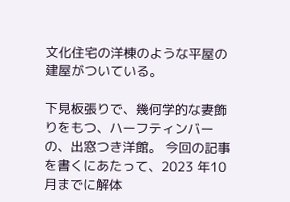文化住宅の洋棟のような平屋の建屋がついている。

下見板張りで、幾何学的な妻飾りをもつ、ハーフティンバーの、出窓つき洋館。 今回の記事を書くにあたって、2023 年10月までに解体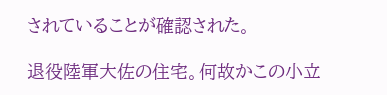されていることが確認された。

退役陸軍大佐の住宅。何故かこの小立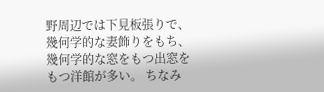野周辺では下見板張りで、幾何学的な妻飾りをもち、幾何学的な窓をもつ出窓をもつ洋館が多い。 ちなみ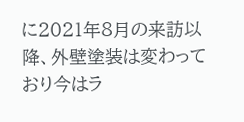に2021年8月の来訪以降、外壁塗装は変わっており今はラ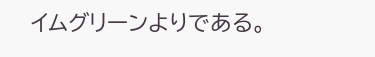イムグリーンよりである。